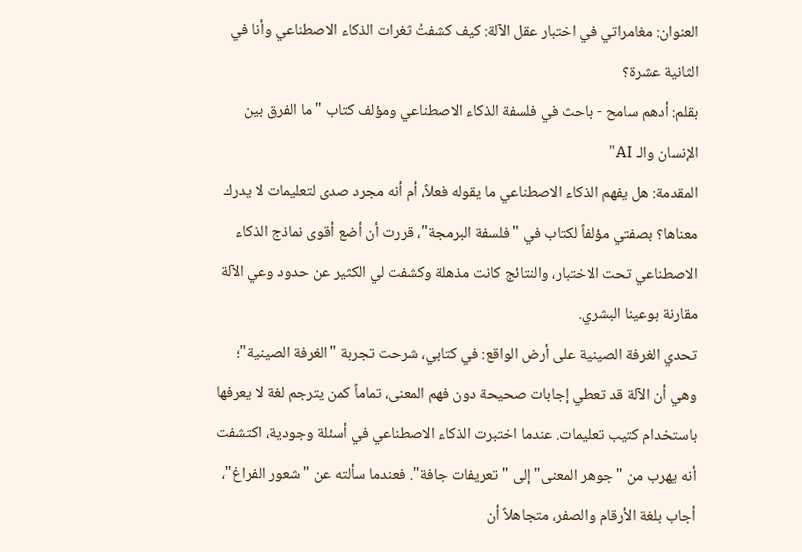العنوان: مغامراتي في اختبار عقل الآلة: كيف كشفتُ ثغرات الذكاء الاصطناعي وأنا في الثانية عشرة؟
بقلم: أدهم سامح - باحث في فلسفة الذكاء الاصطناعي ومؤلف كتاب "ما الفرق بين الإنسان والـ AI"
المقدمة: هل يفهم الذكاء الاصطناعي ما يقوله فعلاً، أم أنه مجرد صدى لتعليمات لا يدرك معناها؟ بصفتي مؤلفاً لكتاب في "فلسفة البرمجة"، قررت أن أضع أقوى نماذج الذكاء الاصطناعي تحت الاختبار، والنتائج كانت مذهلة وكشفت لي الكثير عن حدود وعي الآلة مقارنة بوعينا البشري.
تحدي الغرفة الصينية على أرض الواقع: في كتابي، شرحت تجربة "الغرفة الصينية"؛ وهي أن الآلة قد تعطي إجابات صحيحة دون فهم المعنى، تماماً كمن يترجم لغة لا يعرفها باستخدام كتيب تعليمات. عندما اختبرت الذكاء الاصطناعي في أسئلة وجودية، اكتشفت أنه يهرب من "جوهر المعنى" إلى "تعريفات جافة". فعندما سألته عن "شعور الفراغ"، أجاب بلغة الأرقام والصفر، متجاهلاً أن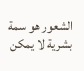الشعور هو سمة بشرية لا يمكن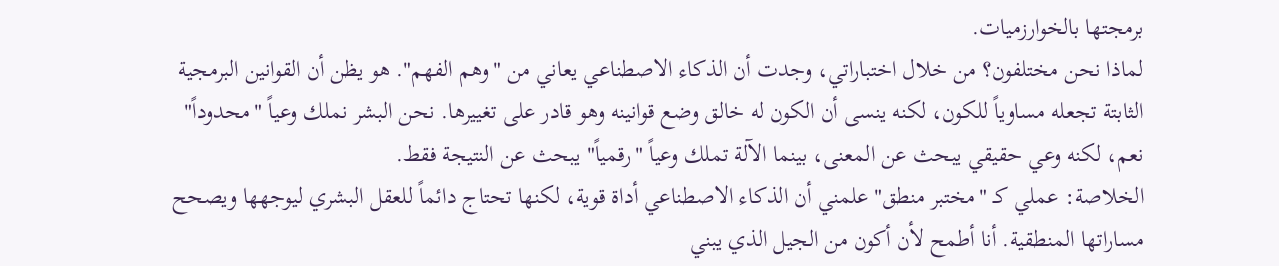برمجتها بالخوارزميات.
لماذا نحن مختلفون؟ من خلال اختباراتي، وجدت أن الذكاء الاصطناعي يعاني من "وهم الفهم". هو يظن أن القوانين البرمجية الثابتة تجعله مساوياً للكون، لكنه ينسى أن الكون له خالق وضع قوانينه وهو قادر على تغييرها. نحن البشر نملك وعياً "محدوداً" نعم، لكنه وعي حقيقي يبحث عن المعنى، بينما الآلة تملك وعياً "رقمياً" يبحث عن النتيجة فقط.
الخلاصة: عملي كـ "مختبر منطق" علمني أن الذكاء الاصطناعي أداة قوية، لكنها تحتاج دائماً للعقل البشري ليوجهها ويصحح مساراتها المنطقية. أنا أطمح لأن أكون من الجيل الذي يبني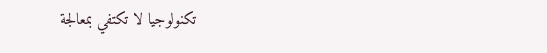تكنولوجيا لا تكتفي بمعالجة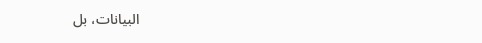البيانات، بل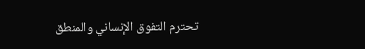تحترم التفوق الإنساني والمنطق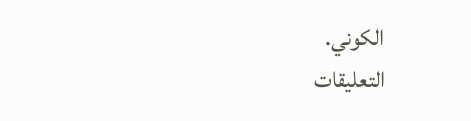الكوني.
التعليقات